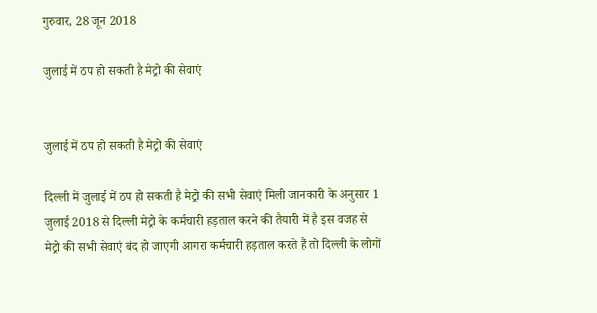गुरुवार, 28 जून 2018

जुलाई में ठप हो सकती है मेट्रो की सेवाएं


जुलाई में ठप हो सकती है मेट्रो की सेवाएं

दिल्ली में जुलाई में ठप हो सकती है मेट्रो की सभी सेवाएं मिली जानकारी के अनुसार 1 जुलाई 2018 से दिल्ली मेट्रो के कर्मचारी हड़ताल करने की तैयारी में है इस वजह से मेट्रो की सभी सेवाएं बंद हो जाएगी आगरा कर्मचारी हड़ताल करते हैं तो दिल्ली के लोगों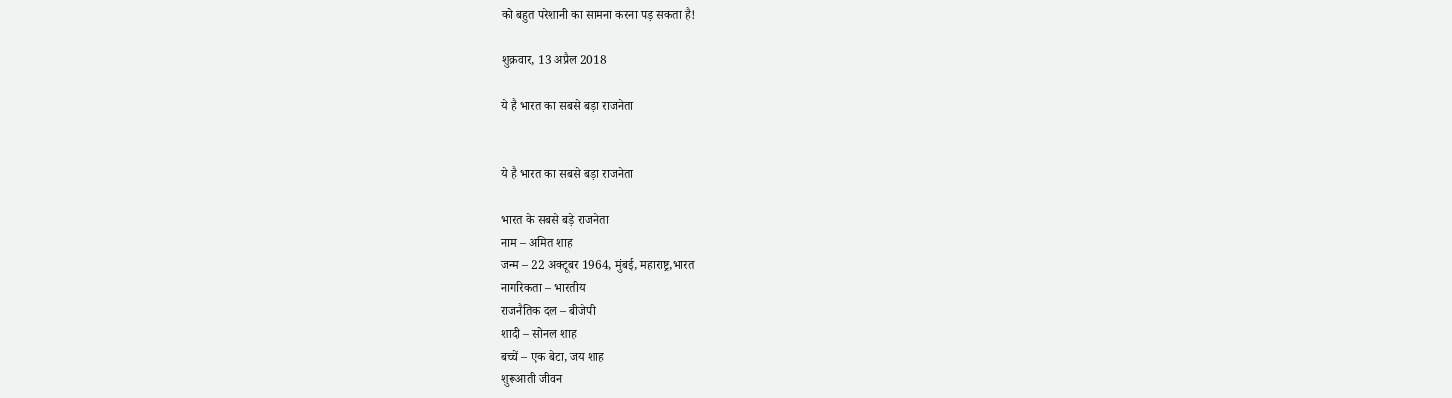को बहुत परेशानी का सामना करना पड़ सकता है!

शुक्रवार, 13 अप्रैल 2018

ये है भारत का सबसे बड़ा राजनेता


ये है भारत का सबसे बड़ा राजनेता

भारत के सबसे बड़े राजनेता
नाम – अमित शाह
जन्म – 22 अक्टूबर 1964, मुंबई, महाराष्ट्र,भारत
नागरिकता – भारतीय
राजनैतिक दल – बीजेपी
शादी – सोनल शाह
बच्चें – एक बेटा, जय शाह
शुरूआती जीवन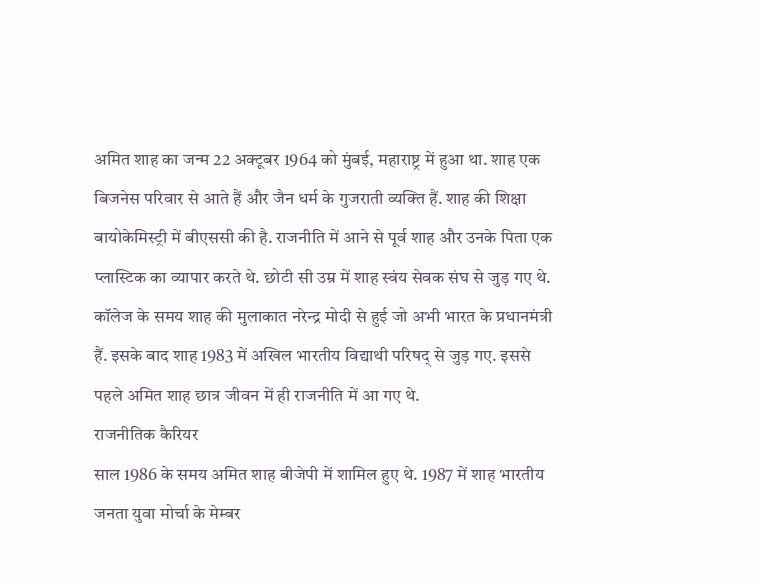अमित शाह का जन्म 22 अक्टूबर 1964 को मुंबई, महाराष्ट्र में हुआ था. शाह एक बिजनेस परिवार से आते हैं और जैन धर्म के गुजराती व्यक्ति हैं. शाह की शिक्षा बायोकेमिस्ट्री में बीएससी की है. राजनीति में आने से पूर्व शाह और उनके पिता एक प्लास्टिक का व्यापार करते थे. छोटी सी उम्र में शाह स्वंय सेवक संघ से जुड़ गए थे.
कॉलेज के समय शाह की मुलाकात नरेन्द्र मोदी से हुई जो अभी भारत के प्रधानमंत्री हैं. इसके बाद शाह 1983 में अखिल भारतीय विद्याथी परिषद् से जुड़ गए. इससे पहले अमित शाह छात्र जीवन में ही राजनीति में आ गए थे.
राजनीतिक कैरियर
साल 1986 के समय अमित शाह बीजेपी में शामिल हुए थे. 1987 में शाह भारतीय जनता युवा मोर्चा के मेम्बर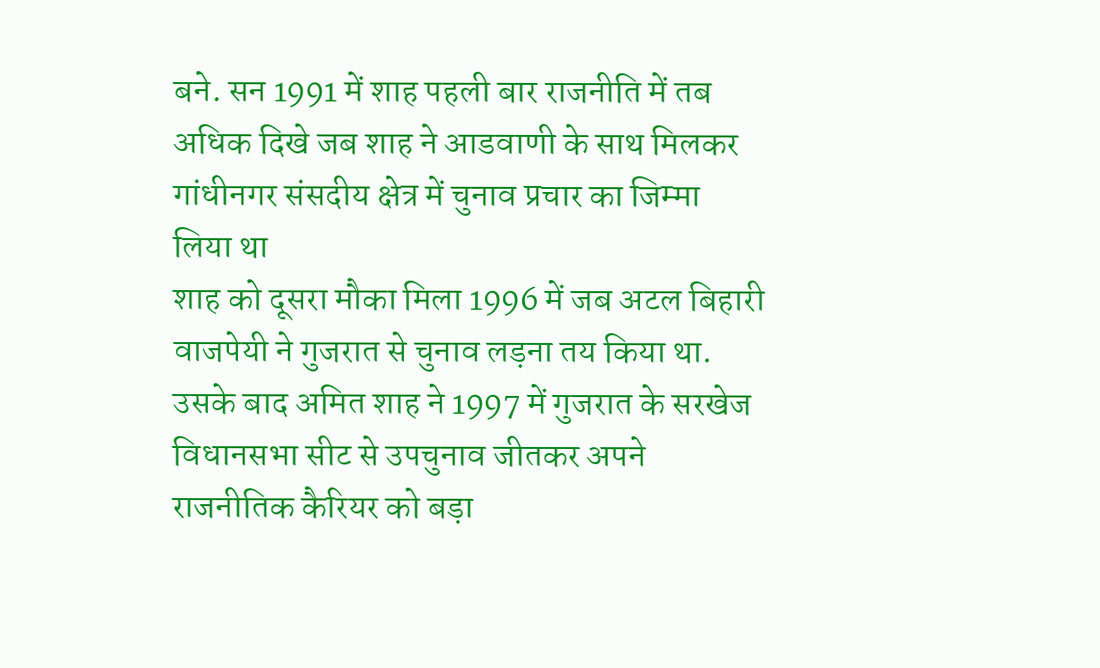बने. सन 1991 में शाह पहली बार राजनीति में तब अधिक दिखे जब शाह ने आडवाणी के साथ मिलकर गांधीनगर संसदीय क्षेत्र में चुनाव प्रचार का जिम्मा लिया था
शाह को दूसरा मौका मिला 1996 में जब अटल बिहारी वाजपेयी ने गुजरात से चुनाव लड़ना तय किया था. उसके बाद अमित शाह ने 1997 में गुजरात के सरखेज विधानसभा सीट से उपचुनाव जीतकर अपने राजनीतिक कैरियर को बड़ा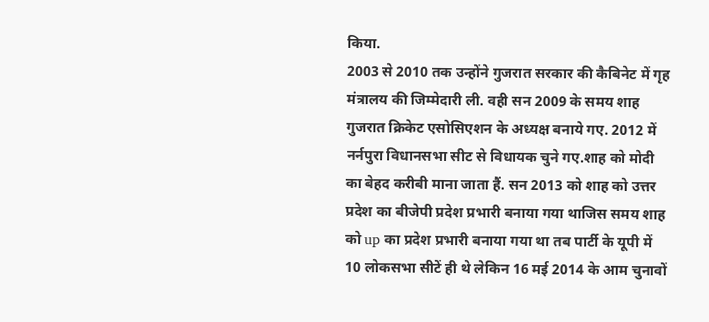किया.
2003 से 2010 तक उन्होंने गुजरात सरकार की कैबिनेट में गृह मंत्रालय की जिम्मेदारी ली. वही सन 2009 के समय शाह गुजरात क्रिकेट एसोसिएशन के अध्यक्ष बनाये गए. 2012 में नर्नपुरा विधानसभा सीट से विधायक चुने गए.शाह को मोदी का बेहद करीबी माना जाता हैं. सन 2013 को शाह को उत्तर प्रदेश का बीजेपी प्रदेश प्रभारी बनाया गया थाजिस समय शाह को up का प्रदेश प्रभारी बनाया गया था तब पार्टी के यूपी में 10 लोकसभा सीटें ही थे लेकिन 16 मई 2014 के आम चुनावों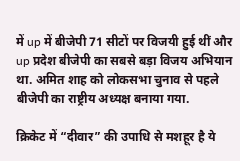में up में बीजेपी 71 सीटों पर विजयी हुई थीं और up प्रदेश बीजेपी का सबसे बड़ा विजय अभियान था. अमित शाह को लोकसभा चुनाव से पहले बीजेपी का राष्ट्रीय अध्यक्ष बनाया गया.

क्रिकेट में “दीवार” की उपाधि से मशहूर है ये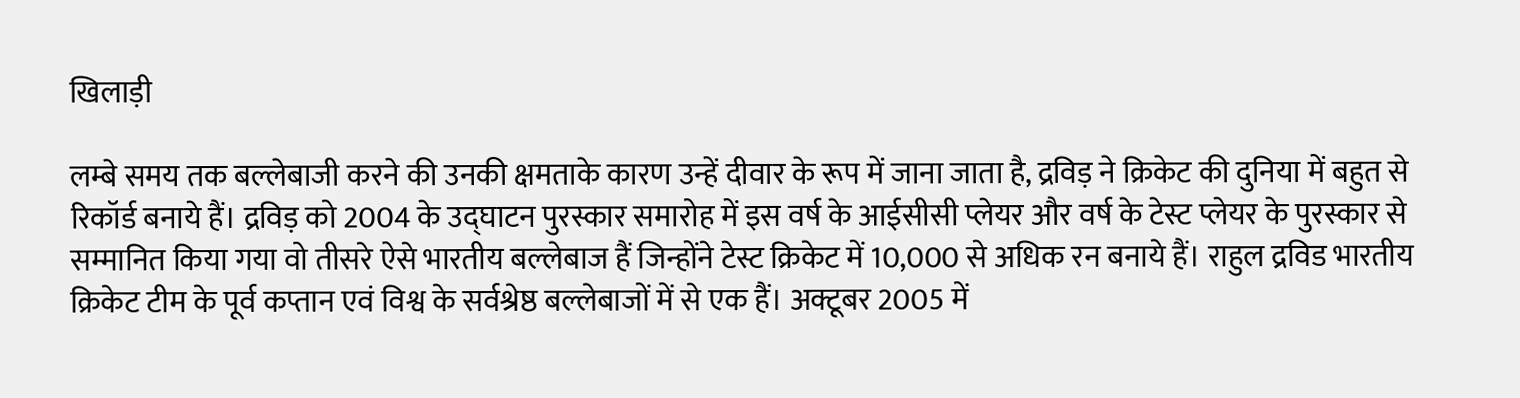खिलाड़ी

लम्बे समय तक बल्लेबाजी करने की उनकी क्षमताके कारण उन्हें दीवार के रूप में जाना जाता है, द्रविड़ ने क्रिकेट की दुनिया में बहुत से रिकॉर्ड बनाये हैं। द्रविड़ को 2004 के उद्घाटन पुरस्कार समारोह में इस वर्ष के आईसीसी प्लेयर और वर्ष के टेस्ट प्लेयर के पुरस्कार से सम्मानित किया गया वो तीसरे ऐसे भारतीय बल्लेबाज हैं जिन्होंने टेस्ट क्रिकेट में 10,000 से अधिक रन बनाये हैं। राहुल द्रविड भारतीय क्रिकेट टीम के पूर्व कप्तान एवं विश्व के सर्वश्रेष्ठ बल्लेबाजों में से एक हैं। अक्टूबर 2005 में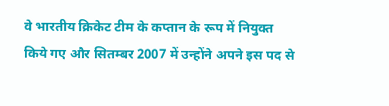वे भारतीय क्रिकेट टीम के कप्तान के रूप में नियुक्त किये गए और सितम्बर 2007 में उन्होंने अपने इस पद से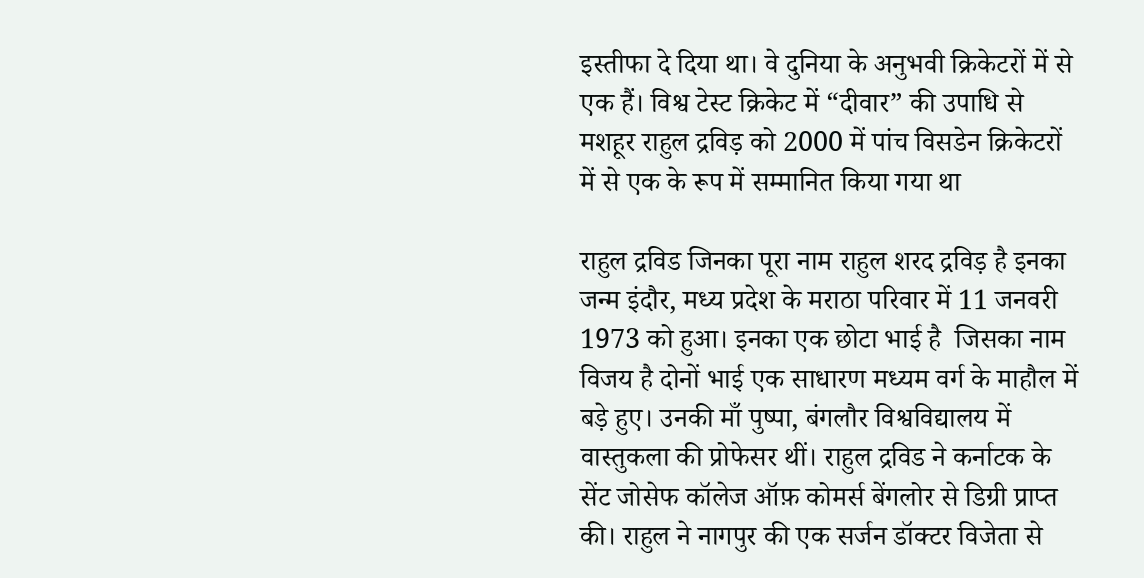इस्तीफा दे दिया था। वे दुनिया के अनुभवी क्रिकेटरों में से एक हैं। विश्व टेस्ट क्रिकेट में “दीवार” की उपाधि से मशहूर राहुल द्रविड़ को 2000 में पांच विसडेन क्रिकेटरों में से एक के रूप में सम्मानित किया गया था

राहुल द्रविड जिनका पूरा नाम राहुल शरद द्रविड़ है इनका जन्म इंदौर, मध्य प्रदेश के मराठा परिवार में 11 जनवरी 1973 को हुआ। इनका एक छोटा भाई है  जिसका नाम विजय है दोनों भाई एक साधारण मध्यम वर्ग के माहौल में बड़े हुए। उनकी माँ पुष्पा, बंगलौर विश्वविद्यालय में वास्तुकला की प्रोफेसर थीं। राहुल द्रविड ने कर्नाटक के सेंट जोसेफ कॉलेज ऑफ़ कोमर्स बेंगलोर से डिग्री प्राप्त की। राहुल ने नागपुर की एक सर्जन डॉक्टर विजेता से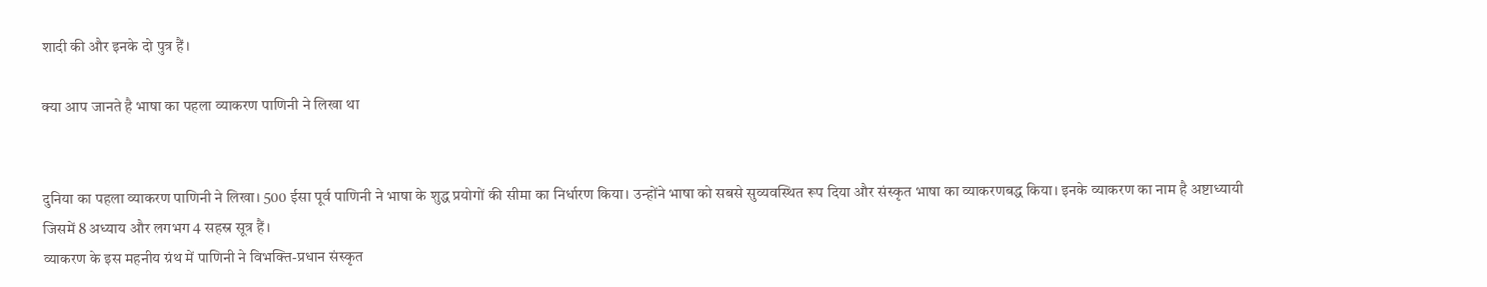शादी की और इनके दो पुत्र हैं।

क्या आप जानते है भाषा का पहला व्याकरण पाणिनी ने लिखा था


दुनिया का पहला व्याकरण पाणिनी ने लिखा। 500 ईसा पूर्व पाणिनी ने भाषा के शुद्ध प्रयोगों की सीमा का निर्धारण किया। उन्होंने भाषा को सबसे सुव्यवस्थित रूप दिया और संस्कृत भाषा का व्याकरणबद्ध किया। इनके व्याकरण का नाम है अष्टाध्यायी जिसमें 8 अध्याय और लगभग 4 सहस्र सूत्र हैं।
व्याकरण के इस महनीय ग्रंथ में पाणिनी ने विभक्ति-प्रधान संस्कृत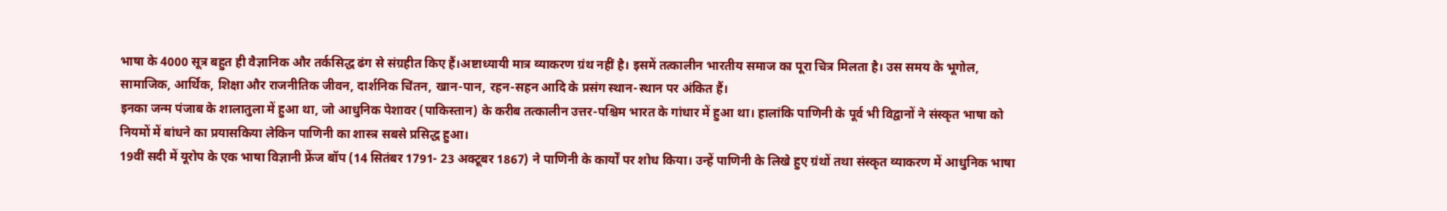भाषा के 4000 सूत्र बहुत ही वैज्ञानिक और तर्कसिद्ध ढंग से संग्रहीत किए हैं।अष्टाध्यायी मात्र व्याकरण ग्रंथ नहीं है। इसमें तत्कालीन भारतीय समाज का पूरा चित्र मिलता है। उस समय के भूगोल, सामाजिक, आर्थिक, शिक्षा और राजनीतिक जीवन, दार्शनिक चिंतन, खान-पान, रहन-सहन आदि के प्रसंग स्थान-स्थान पर अंकित हैं।
इनका जन्म पंजाब के शालातुला में हुआ था, जो आधुनिक पेशावर (पाकिस्तान) के करीब तत्कालीन उत्तर-पश्चिम भारत के गांधार में हुआ था। हालांकि पाणिनी के पूर्व भी विद्वानों ने संस्कृत भाषा को नियमों में बांधने का प्रयासकिया लेकिन पाणिनी का शास्त्र सबसे प्रसिद्ध हुआ।
19वीं सदी में यूरोप के एक भाषा विज्ञानी फ्रेंज बॉप (14 सितंबर 1791- 23 अक्टूबर 1867) ने पाणिनी के कार्यों पर शोध किया। उन्हें पाणिनी के लिखे हुए ग्रंथों तथा संस्कृत व्याकरण में आधुनिक भाषा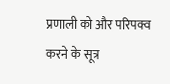प्रणाली को और परिपक्व करने के सूत्र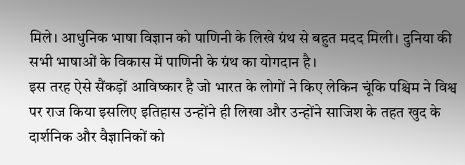मिले। आधुनिक भाषा विज्ञान को पाणिनी के लिखे ग्रंथ से बहुत मदद मिली। दुनिया की सभी भाषाओं के विकास में पाणिनी के ग्रंथ का योगदान है।
इस तरह ऐसे सैंकड़ों आविष्कार है जो भारत के लोगों ने किए लेकिन चूंकि पश्चिम ने विश्व पर राज किया इसलिए इतिहास उन्होंने ही लिखा और उन्होंने साजिश के तहत खुद के दार्शनिक और वैज्ञानिकों को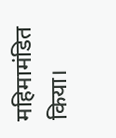महिमामंडित किया।